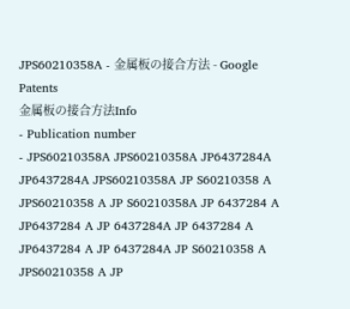JPS60210358A - 金属板の接合方法 - Google Patents
金属板の接合方法Info
- Publication number
- JPS60210358A JPS60210358A JP6437284A JP6437284A JPS60210358A JP S60210358 A JPS60210358 A JP S60210358A JP 6437284 A JP6437284 A JP 6437284A JP 6437284 A JP6437284 A JP 6437284A JP S60210358 A JPS60210358 A JP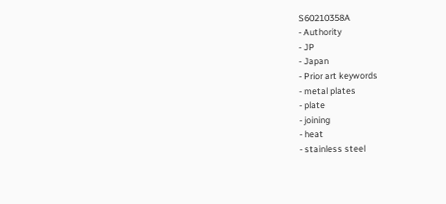S60210358A
- Authority
- JP
- Japan
- Prior art keywords
- metal plates
- plate
- joining
- heat
- stainless steel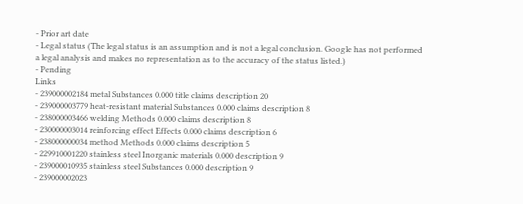- Prior art date
- Legal status (The legal status is an assumption and is not a legal conclusion. Google has not performed a legal analysis and makes no representation as to the accuracy of the status listed.)
- Pending
Links
- 239000002184 metal Substances 0.000 title claims description 20
- 239000003779 heat-resistant material Substances 0.000 claims description 8
- 238000003466 welding Methods 0.000 claims description 8
- 230000003014 reinforcing effect Effects 0.000 claims description 6
- 238000000034 method Methods 0.000 claims description 5
- 229910001220 stainless steel Inorganic materials 0.000 description 9
- 239000010935 stainless steel Substances 0.000 description 9
- 239000002023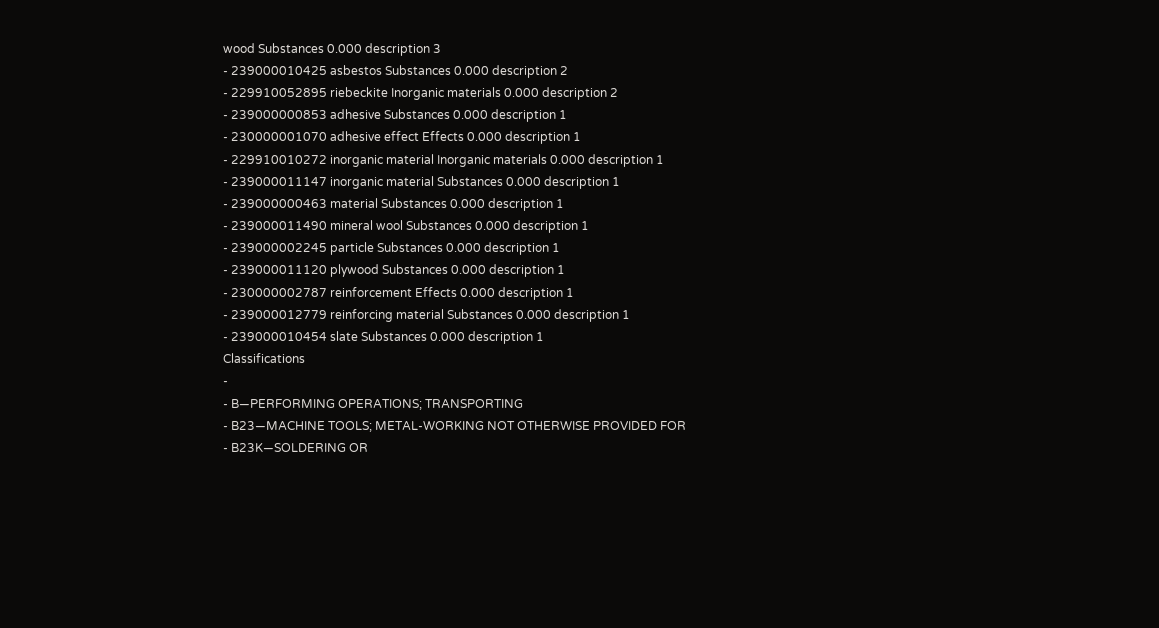wood Substances 0.000 description 3
- 239000010425 asbestos Substances 0.000 description 2
- 229910052895 riebeckite Inorganic materials 0.000 description 2
- 239000000853 adhesive Substances 0.000 description 1
- 230000001070 adhesive effect Effects 0.000 description 1
- 229910010272 inorganic material Inorganic materials 0.000 description 1
- 239000011147 inorganic material Substances 0.000 description 1
- 239000000463 material Substances 0.000 description 1
- 239000011490 mineral wool Substances 0.000 description 1
- 239000002245 particle Substances 0.000 description 1
- 239000011120 plywood Substances 0.000 description 1
- 230000002787 reinforcement Effects 0.000 description 1
- 239000012779 reinforcing material Substances 0.000 description 1
- 239000010454 slate Substances 0.000 description 1
Classifications
-
- B—PERFORMING OPERATIONS; TRANSPORTING
- B23—MACHINE TOOLS; METAL-WORKING NOT OTHERWISE PROVIDED FOR
- B23K—SOLDERING OR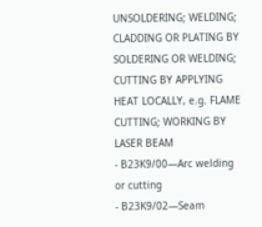UNSOLDERING; WELDING; CLADDING OR PLATING BY SOLDERING OR WELDING; CUTTING BY APPLYING HEAT LOCALLY, e.g. FLAME CUTTING; WORKING BY LASER BEAM
- B23K9/00—Arc welding or cutting
- B23K9/02—Seam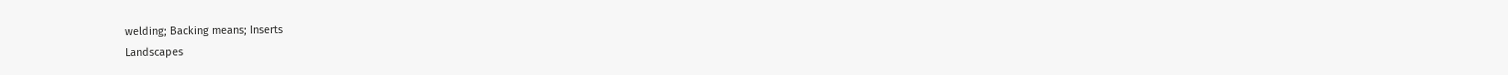welding; Backing means; Inserts
Landscapes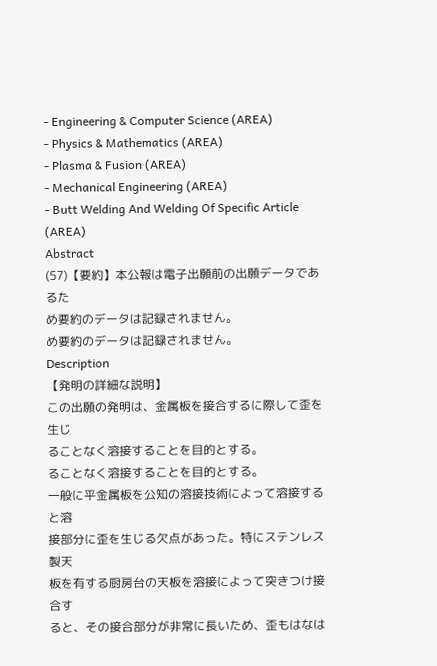- Engineering & Computer Science (AREA)
- Physics & Mathematics (AREA)
- Plasma & Fusion (AREA)
- Mechanical Engineering (AREA)
- Butt Welding And Welding Of Specific Article (AREA)
Abstract
(57)【要約】本公報は電子出願前の出願データであるた
め要約のデータは記録されません。
め要約のデータは記録されません。
Description
【発明の詳細な説明】
この出願の発明は、金属板を接合するに際して歪を生じ
ることなく溶接することを目的とする。
ることなく溶接することを目的とする。
一般に平金属板を公知の溶接技術によって溶接すると溶
接部分に歪を生じる欠点があった。特にステンレス製天
板を有する厨房台の天板を溶接によって突きつけ接合す
ると、その接合部分が非常に長いため、歪もはなは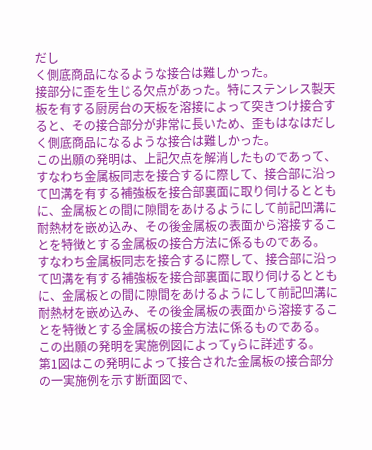だし
く側底商品になるような接合は難しかった。
接部分に歪を生じる欠点があった。特にステンレス製天
板を有する厨房台の天板を溶接によって突きつけ接合す
ると、その接合部分が非常に長いため、歪もはなはだし
く側底商品になるような接合は難しかった。
この出願の発明は、上記欠点を解消したものであって、
すなわち金属板同志を接合するに際して、接合部に沿っ
て凹溝を有する補強板を接合部裏面に取り伺けるととも
に、金属板との間に隙間をあけるようにして前記凹溝に
耐熱材を嵌め込み、その後金属板の表面から溶接するこ
とを特徴とする金属板の接合方法に係るものである。
すなわち金属板同志を接合するに際して、接合部に沿っ
て凹溝を有する補強板を接合部裏面に取り伺けるととも
に、金属板との間に隙間をあけるようにして前記凹溝に
耐熱材を嵌め込み、その後金属板の表面から溶接するこ
とを特徴とする金属板の接合方法に係るものである。
この出願の発明を実施例図によってyらに詳述する。
第1図はこの発明によって接合された金属板の接合部分
の一実施例を示す断面図で、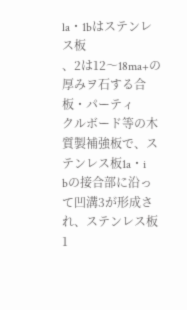la・1bはステンレス板
、2は12〜18ma+の厚みヲ石する合板・パーティ
クルボード等の木質製補強板で、ステンレス板1a・i
bの接合部に沿って凹溝3が形成され、ステンレス板1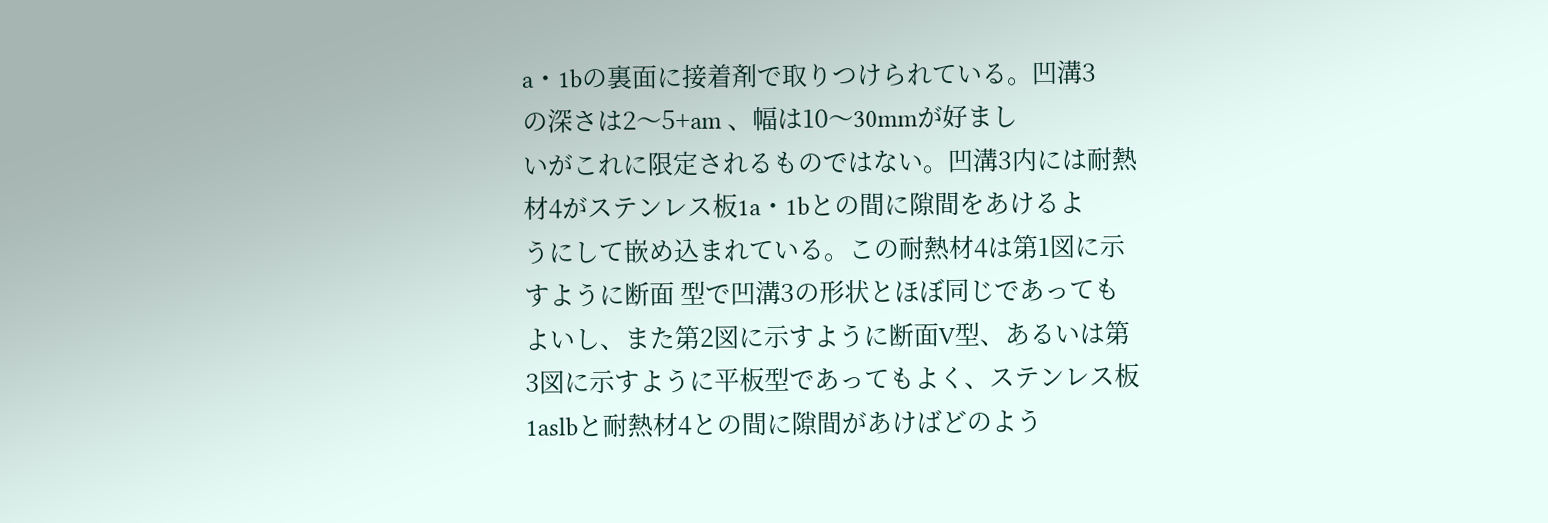a・1bの裏面に接着剤で取りつけられている。凹溝3
の深さは2〜5+am 、幅は10〜30mmが好まし
いがこれに限定されるものではない。凹溝3内には耐熱
材4がステンレス板1a・1bとの間に隙間をあけるよ
うにして嵌め込まれている。この耐熱材4は第1図に示
すように断面 型で凹溝3の形状とほぼ同じであっても
よいし、また第2図に示すように断面V型、あるいは第
3図に示すように平板型であってもよく、ステンレス板
1aslbと耐熱材4との間に隙間があけばどのよう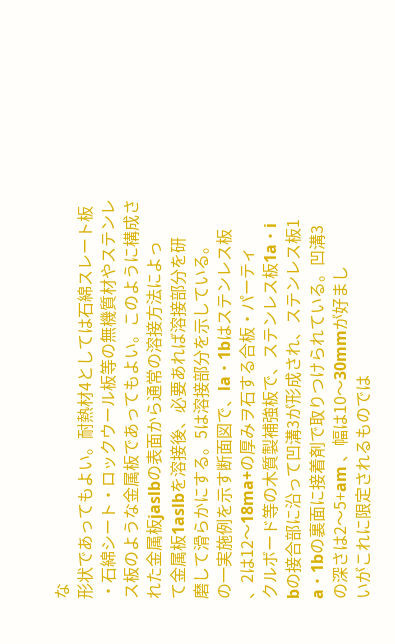な
形状であってもよい。耐熱材4としては石綿スレート板
・石綿シート・ロックウール板等の無機質材やステンレ
ス板のような金属板であってもよい。このように構成さ
れた金属板jaslbの表面から通常の溶接方法によっ
て金属板1aslbを溶接後、必要あれば溶接部分を研
磨して滑らかにする。5は溶接部分を示している。
の一実施例を示す断面図で、la・1bはステンレス板
、2は12〜18ma+の厚みヲ石する合板・パーティ
クルボード等の木質製補強板で、ステンレス板1a・i
bの接合部に沿って凹溝3が形成され、ステンレス板1
a・1bの裏面に接着剤で取りつけられている。凹溝3
の深さは2〜5+am 、幅は10〜30mmが好まし
いがこれに限定されるものでは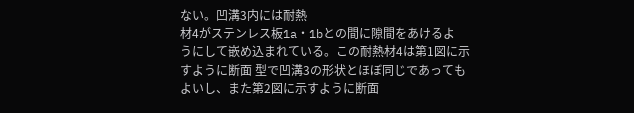ない。凹溝3内には耐熱
材4がステンレス板1a・1bとの間に隙間をあけるよ
うにして嵌め込まれている。この耐熱材4は第1図に示
すように断面 型で凹溝3の形状とほぼ同じであっても
よいし、また第2図に示すように断面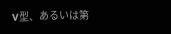V型、あるいは第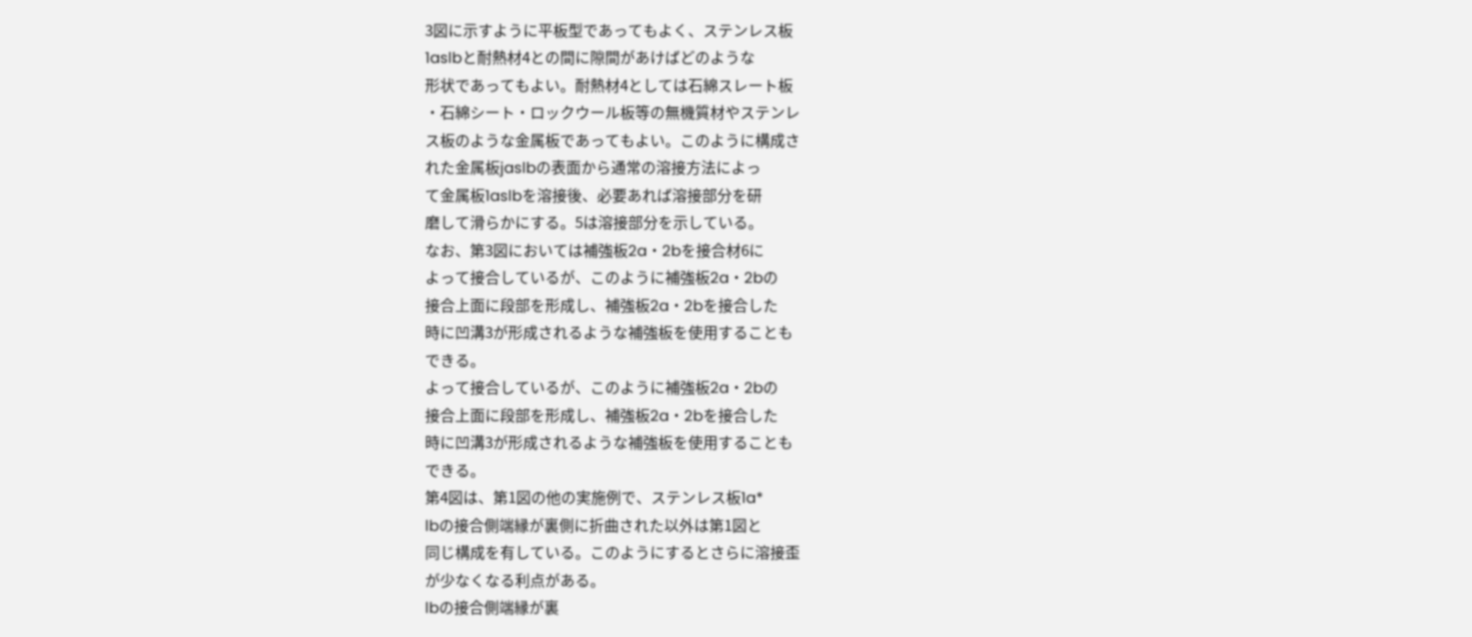3図に示すように平板型であってもよく、ステンレス板
1aslbと耐熱材4との間に隙間があけばどのような
形状であってもよい。耐熱材4としては石綿スレート板
・石綿シート・ロックウール板等の無機質材やステンレ
ス板のような金属板であってもよい。このように構成さ
れた金属板jaslbの表面から通常の溶接方法によっ
て金属板1aslbを溶接後、必要あれば溶接部分を研
磨して滑らかにする。5は溶接部分を示している。
なお、第3図においては補強板2a・2bを接合材6に
よって接合しているが、このように補強板2a・2bの
接合上面に段部を形成し、補強板2a・2bを接合した
時に凹溝3が形成されるような補強板を使用することも
できる。
よって接合しているが、このように補強板2a・2bの
接合上面に段部を形成し、補強板2a・2bを接合した
時に凹溝3が形成されるような補強板を使用することも
できる。
第4図は、第1図の他の実施例で、ステンレス板1a*
lbの接合側端縁が裏側に折曲された以外は第1図と
同じ構成を有している。このようにするとさらに溶接歪
が少なくなる利点がある。
lbの接合側端縁が裏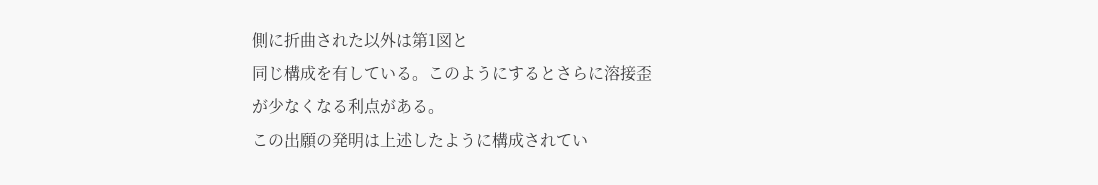側に折曲された以外は第1図と
同じ構成を有している。このようにするとさらに溶接歪
が少なくなる利点がある。
この出願の発明は上述したように構成されてい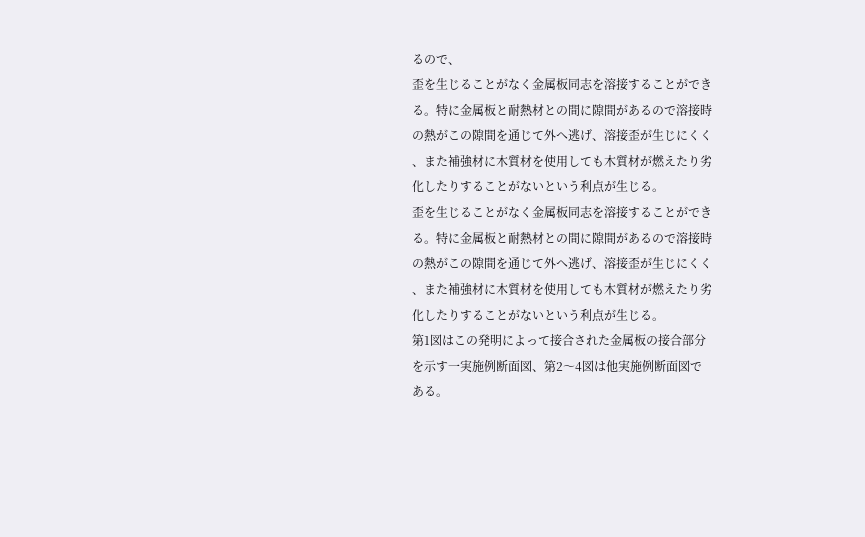るので、
歪を生じることがなく金属板同志を溶接することができ
る。特に金属板と耐熱材との間に隙間があるので溶接時
の熱がこの隙間を通じて外へ逃げ、溶接歪が生じにくく
、また補強材に木質材を使用しても木質材が燃えたり劣
化したりすることがないという利点が生じる。
歪を生じることがなく金属板同志を溶接することができ
る。特に金属板と耐熱材との間に隙間があるので溶接時
の熱がこの隙間を通じて外へ逃げ、溶接歪が生じにくく
、また補強材に木質材を使用しても木質材が燃えたり劣
化したりすることがないという利点が生じる。
第1図はこの発明によって接合された金属板の接合部分
を示す一実施例断面図、第2〜4図は他実施例断面図で
ある。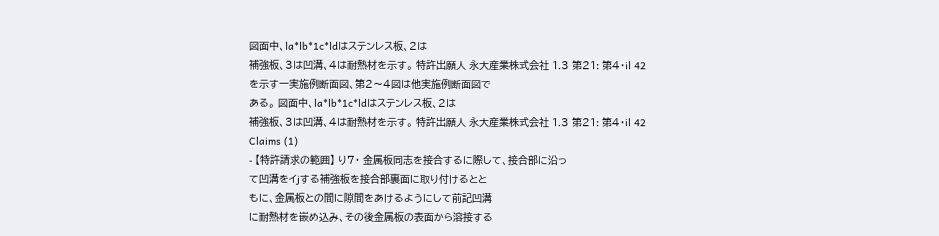図面中、la*lb*1c*ldはステンレス板、2は
補強板、3は凹溝、4は耐熱材を示す。 特許出願人 永大産業株式会社 1.3 第21: 第4・il 42
を示す一実施例断面図、第2〜4図は他実施例断面図で
ある。 図面中、la*lb*1c*ldはステンレス板、2は
補強板、3は凹溝、4は耐熱材を示す。 特許出願人 永大産業株式会社 1.3 第21: 第4・il 42
Claims (1)
- 【特許請求の範囲】 り7・ 金属板同志を接合するに際して、接合部に沿っ
て凹溝をイjする補強板を接合部裏面に取り付けるとと
もに、金属板との間に隙間をあけるようにして前記凹溝
に耐熱材を嵌め込み、その後金属板の表面から溶接する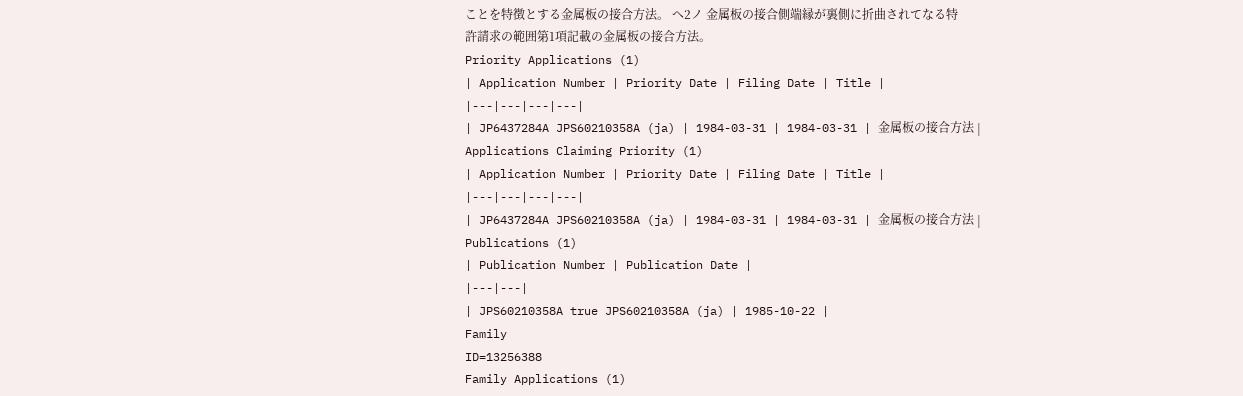ことを特徴とする金属板の接合方法。 へ2ノ 金属板の接合側端縁が裏側に折曲されてなる特
許請求の範囲第1項記載の金属板の接合方法。
Priority Applications (1)
| Application Number | Priority Date | Filing Date | Title |
|---|---|---|---|
| JP6437284A JPS60210358A (ja) | 1984-03-31 | 1984-03-31 | 金属板の接合方法 |
Applications Claiming Priority (1)
| Application Number | Priority Date | Filing Date | Title |
|---|---|---|---|
| JP6437284A JPS60210358A (ja) | 1984-03-31 | 1984-03-31 | 金属板の接合方法 |
Publications (1)
| Publication Number | Publication Date |
|---|---|
| JPS60210358A true JPS60210358A (ja) | 1985-10-22 |
Family
ID=13256388
Family Applications (1)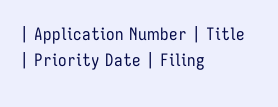| Application Number | Title | Priority Date | Filing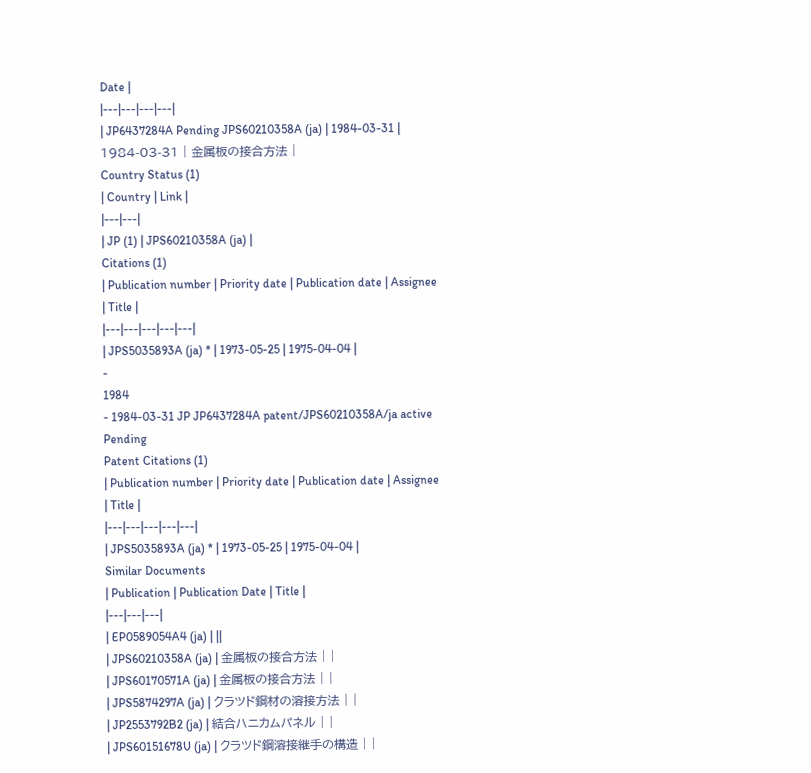Date |
|---|---|---|---|
| JP6437284A Pending JPS60210358A (ja) | 1984-03-31 | 1984-03-31 | 金属板の接合方法 |
Country Status (1)
| Country | Link |
|---|---|
| JP (1) | JPS60210358A (ja) |
Citations (1)
| Publication number | Priority date | Publication date | Assignee | Title |
|---|---|---|---|---|
| JPS5035893A (ja) * | 1973-05-25 | 1975-04-04 |
-
1984
- 1984-03-31 JP JP6437284A patent/JPS60210358A/ja active Pending
Patent Citations (1)
| Publication number | Priority date | Publication date | Assignee | Title |
|---|---|---|---|---|
| JPS5035893A (ja) * | 1973-05-25 | 1975-04-04 |
Similar Documents
| Publication | Publication Date | Title |
|---|---|---|
| EP0589054A4 (ja) | ||
| JPS60210358A (ja) | 金属板の接合方法 | |
| JPS60170571A (ja) | 金属板の接合方法 | |
| JPS5874297A (ja) | クラツド鋼材の溶接方法 | |
| JP2553792B2 (ja) | 結合ハニカムパネル | |
| JPS60151678U (ja) | クラツド鋼溶接継手の構造 | |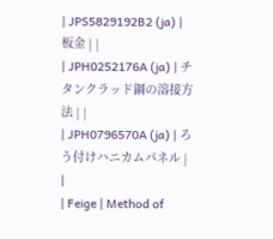| JPS5829192B2 (ja) | 板金 | |
| JPH0252176A (ja) | チタンクラッド鋼の溶接方法 | |
| JPH0796570A (ja) | ろう付けハニカムパネル | |
| Feige | Method of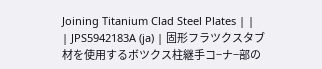Joining Titanium Clad Steel Plates | |
| JPS5942183A (ja) | 固形フラツクスタブ材を使用するボツクス柱継手コ−ナ−部の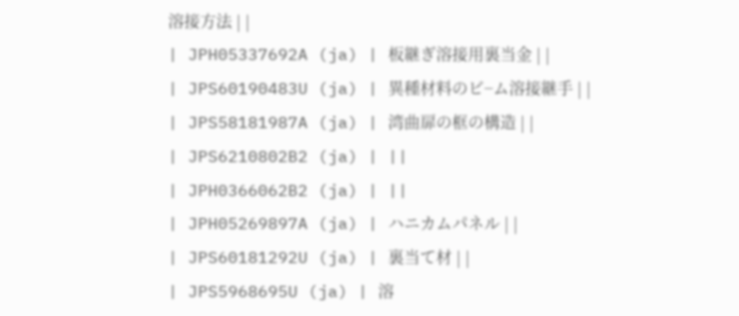溶接方法 | |
| JPH05337692A (ja) | 板継ぎ溶接用裏当金 | |
| JPS60190483U (ja) | 異種材料のビ−ム溶接継手 | |
| JPS58181987A (ja) | 湾曲扉の框の構造 | |
| JPS6210802B2 (ja) | ||
| JPH0366062B2 (ja) | ||
| JPH05269897A (ja) | ハニカムパネル | |
| JPS60181292U (ja) | 裏当て材 | |
| JPS5968695U (ja) | 溶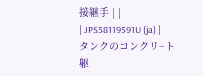接継手 | |
| JPS58119591U (ja) | タンクのコンクリ−ト躯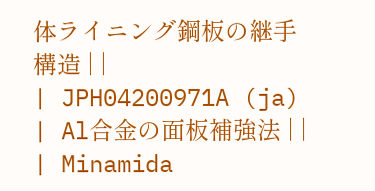体ライニング鋼板の継手構造 | |
| JPH04200971A (ja) | Al合金の面板補強法 | |
| Minamida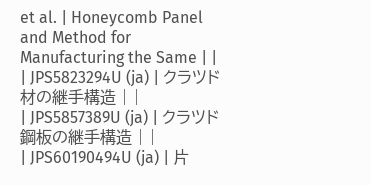et al. | Honeycomb Panel and Method for Manufacturing the Same | |
| JPS5823294U (ja) | クラツド材の継手構造 | |
| JPS5857389U (ja) | クラツド鋼板の継手構造 | |
| JPS60190494U (ja) | 片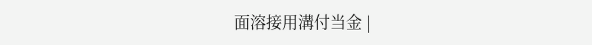面溶接用溝付当金 |